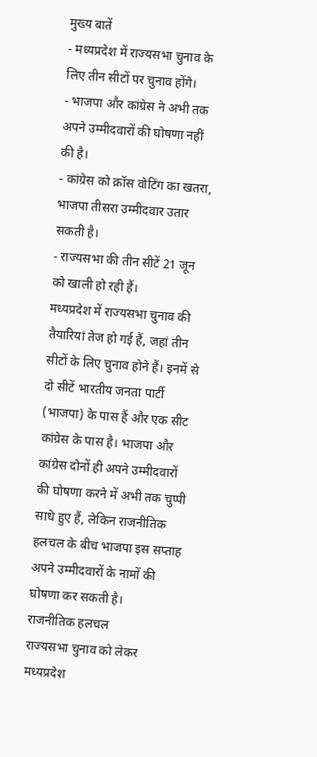मुख्य बातें
- मध्यप्रदेश में राज्यसभा चुनाव के लिए तीन सीटों पर चुनाव होंगे।
- भाजपा और कांग्रेस ने अभी तक अपने उम्मीदवारों की घोषणा नहीं की है।
- कांग्रेस को क्रॉस वोटिंग का खतरा, भाजपा तीसरा उम्मीदवार उतार सकती है।
- राज्यसभा की तीन सीटें 21 जून को खाली हो रही हैं।
मध्यप्रदेश में राज्यसभा चुनाव की तैयारियां तेज हो गई हैं, जहां तीन सीटों के लिए चुनाव होने हैं। इनमें से दो सीटें भारतीय जनता पार्टी (भाजपा) के पास हैं और एक सीट कांग्रेस के पास है। भाजपा और कांग्रेस दोनों ही अपने उम्मीदवारों की घोषणा करने में अभी तक चुप्पी साधे हुए हैं, लेकिन राजनीतिक हलचल के बीच भाजपा इस सप्ताह अपने उम्मीदवारों के नामों की घोषणा कर सकती है।
राजनीतिक हलचल
राज्यसभा चुनाव को लेकर मध्यप्रदेश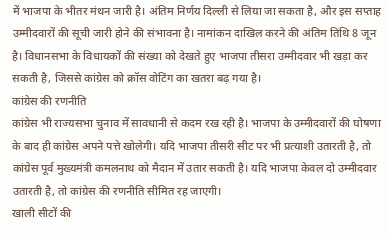में भाजपा के भीतर मंथन जारी है। अंतिम निर्णय दिल्ली से लिया जा सकता है, और इस सप्ताह उम्मीदवारों की सूची जारी होने की संभावना है। नामांकन दाखिल करने की अंतिम तिथि 8 जून है। विधानसभा के विधायकों की संख्या को देखते हुए भाजपा तीसरा उम्मीदवार भी खड़ा कर सकती है, जिससे कांग्रेस को क्रॉस वोटिंग का खतरा बढ़ गया है।
कांग्रेस की रणनीति
कांग्रेस भी राज्यसभा चुनाव में सावधानी से कदम रख रही है। भाजपा के उम्मीदवारों की घोषणा के बाद ही कांग्रेस अपने पत्ते खोलेगी। यदि भाजपा तीसरी सीट पर भी प्रत्याशी उतारती है, तो कांग्रेस पूर्व मुख्यमंत्री कमलनाथ को मैदान में उतार सकती है। यदि भाजपा केवल दो उम्मीदवार उतारती है, तो कांग्रेस की रणनीति सीमित रह जाएगी।
खाली सीटों की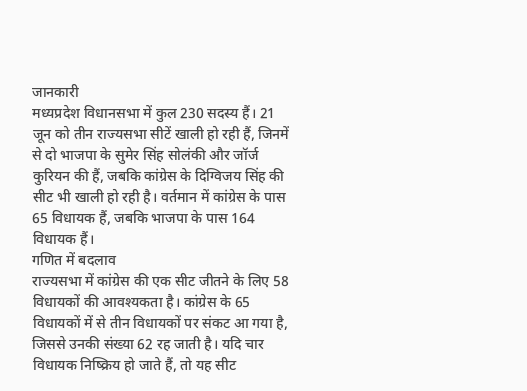जानकारी
मध्यप्रदेश विधानसभा में कुल 230 सदस्य हैं। 21 जून को तीन राज्यसभा सीटें खाली हो रही हैं, जिनमें से दो भाजपा के सुमेर सिंह सोलंकी और जॉर्ज कुरियन की हैं, जबकि कांग्रेस के दिग्विजय सिंह की सीट भी खाली हो रही है। वर्तमान में कांग्रेस के पास 65 विधायक हैं, जबकि भाजपा के पास 164 विधायक हैं।
गणित में बदलाव
राज्यसभा में कांग्रेस की एक सीट जीतने के लिए 58 विधायकों की आवश्यकता है। कांग्रेस के 65 विधायकों में से तीन विधायकों पर संकट आ गया है, जिससे उनकी संख्या 62 रह जाती है। यदि चार विधायक निष्क्रिय हो जाते हैं, तो यह सीट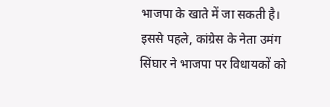भाजपा के खाते में जा सकती है। इससे पहले, कांग्रेस के नेता उमंग सिंघार ने भाजपा पर विधायकों को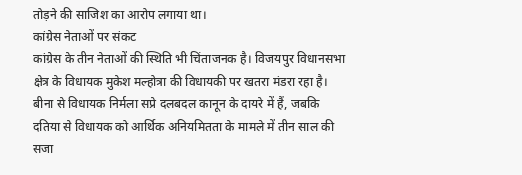तोड़ने की साजिश का आरोप लगाया था।
कांग्रेस नेताओं पर संकट
कांग्रेस के तीन नेताओं की स्थिति भी चिंताजनक है। विजयपुर विधानसभा क्षेत्र के विधायक मुकेश मल्होत्रा की विधायकी पर खतरा मंडरा रहा है। बीना से विधायक निर्मला सप्रे दलबदल कानून के दायरे में हैं, जबकि दतिया से विधायक को आर्थिक अनियमितता के मामले में तीन साल की सजा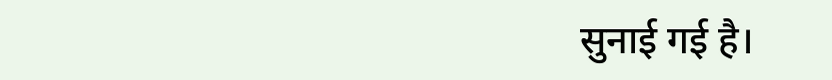सुनाई गई है।